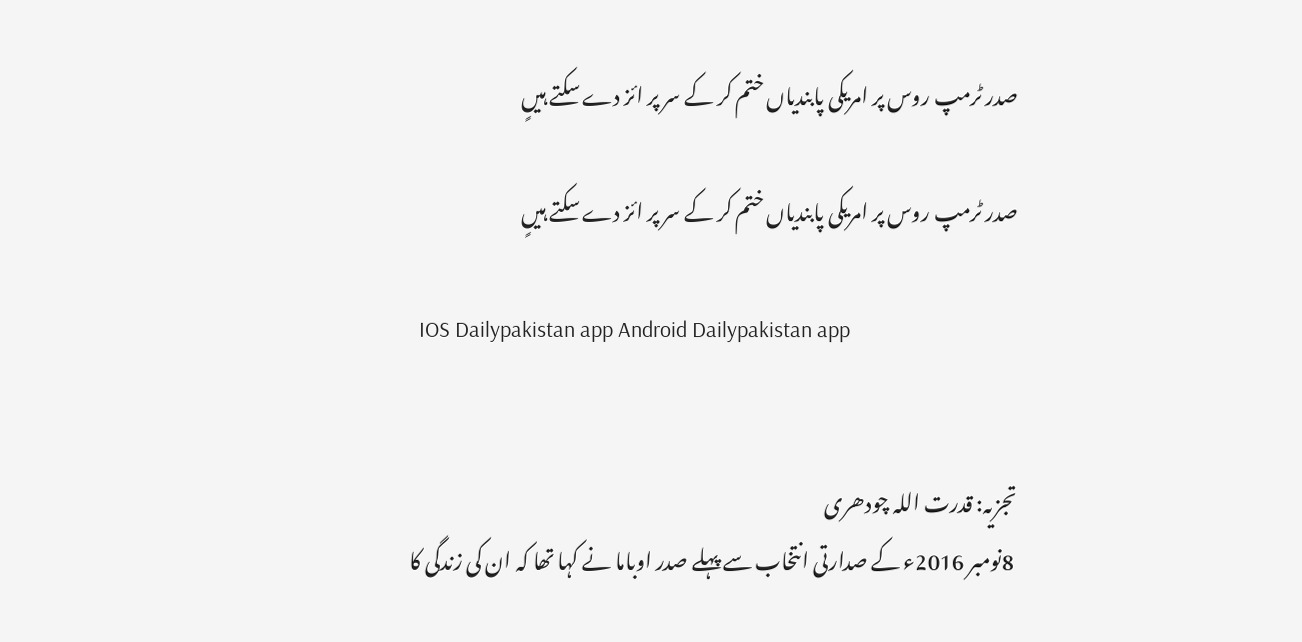صدر ٹرمپ روس پر امریکی پابندیاں ختم کر کے سر پر ائز دے سکتے ہیںٍ

صدر ٹرمپ روس پر امریکی پابندیاں ختم کر کے سر پر ائز دے سکتے ہیںٍ

  IOS Dailypakistan app Android Dailypakistan app


تجزیہ: قدرت اللہ چودھری
 8نومبر 2016ء کے صدارتی انتخاب سے پہلے صدر اوباما نے کہا تھا کہ ان کی زندگی کا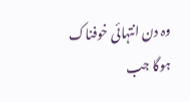وہ دن انتہائی خوفناک ہوگا جب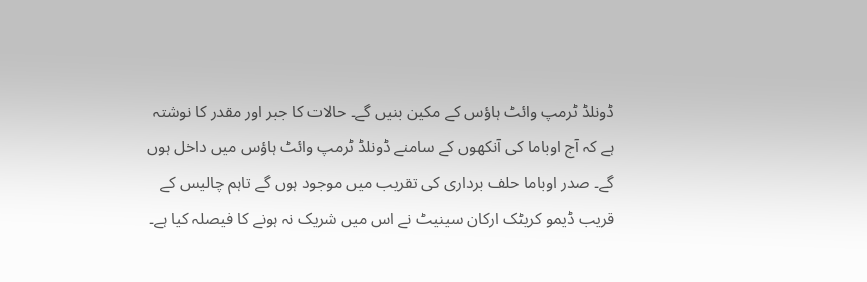ڈونلڈ ٹرمپ وائٹ ہاؤس کے مکین بنیں گے۔ حالات کا جبر اور مقدر کا نوشتہ ہے کہ آج اوباما کی آنکھوں کے سامنے ڈونلڈ ٹرمپ وائٹ ہاؤس میں داخل ہوں گے۔ صدر اوباما حلف برداری کی تقریب میں موجود ہوں گے تاہم چالیس کے قریب ڈیمو کریٹک ارکان سینیٹ نے اس میں شریک نہ ہونے کا فیصلہ کیا ہے۔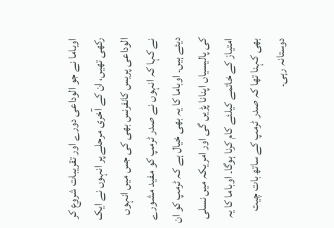اوباما نے جو الوداعی دورے اور تقریبات شروع کر رکھی تھیں، ان کے آخری مرحلے پر انہوں نے ایک الوداعی پریس کانفرنس بھی کی جس میں انہوں نے کہا کہ انہوں نے صدر ٹرمپ کو مفید مشورے دیئے ہیں۔ اوباما کا یہ بھی خیال ہے کہ ٹرمپ کو ان کی پالیسیاں اپنانا پڑیں گی اور امریکہ میں نسلی امتیاز کے خاتمے کیلئے کام کرنا ہوگا۔ اوباما کا یہ بھی کہنا تھا کہ صدر ٹرمپ کے ساتھ بات چیت دوستانہ رہی۔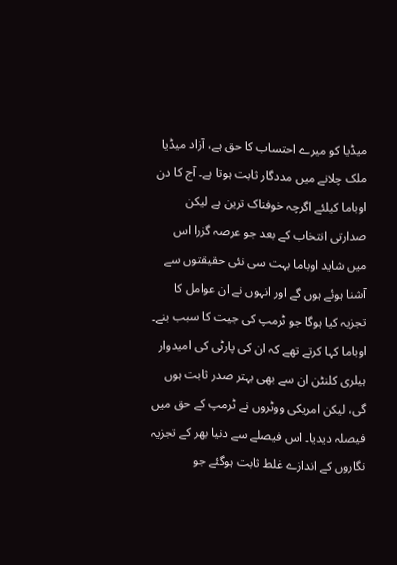میڈیا کو میرے احتساب کا حق ہے، آزاد میڈیا ملک چلانے میں مددگار ثابت ہوتا ہے۔ آج کا دن اوباما کیلئے اگرچہ خوفناک ترین ہے لیکن صدارتی انتخاب کے بعد جو عرصہ گزرا اس میں شاید اوباما بہت سی نئی حقیقتوں سے آشنا ہوئے ہوں گے اور انہوں نے ان عوامل کا تجزیہ کیا ہوگا جو ٹرمپ کی جیت کا سبب بنے۔ اوباما کہا کرتے تھے کہ ان کی پارٹی کی امیدوار ہیلری کلنٹن ان سے بھی بہتر صدر ثابت ہوں گی، لیکن امریکی ووٹروں نے ٹرمپ کے حق میں فیصلہ دیدیا۔ اس فیصلے سے دنیا بھر کے تجزیہ نگاروں کے اندازے غلط ثابت ہوگئے جو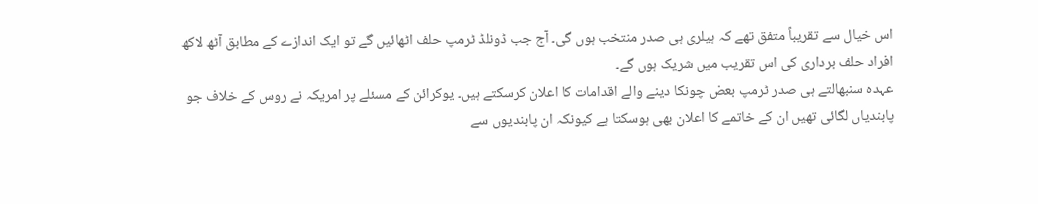اس خیال سے تقریباً متفق تھے کہ ہیلری ہی صدر منتخب ہوں گی۔ آج جب ڈونلڈ ٹرمپ حلف اٹھائیں گے تو ایک اندازے کے مطابق آٹھ لاکھ افراد حلف برداری کی اس تقریب میں شریک ہوں گے۔
عہدہ سنبھالتے ہی صدر ٹرمپ بعض چونکا دینے والے اقدامات کا اعلان کرسکتے ہیں۔ یوکرائن کے مسئلے پر امریکہ نے روس کے خلاف جو پابندیاں لگائی تھیں ان کے خاتمے کا اعلان بھی ہوسکتا ہے کیونکہ ان پابندیوں سے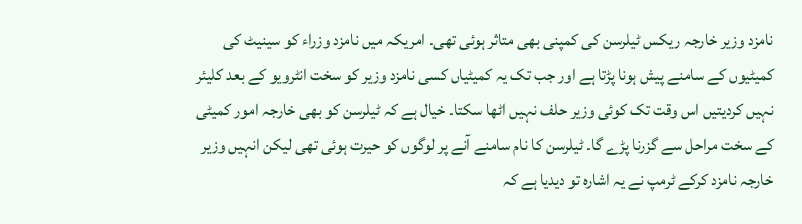نامزد وزیر خارجہ ریکس ٹیلرسن کی کمپنی بھی متاثر ہوئی تھی۔ امریکہ میں نامزد وزراء کو سینیٹ کی کمیٹیوں کے سامنے پیش ہونا پڑتا ہے اور جب تک یہ کمیٹیاں کسی نامزد وزیر کو سخت انٹرویو کے بعد کلیئر نہیں کردیتیں اس وقت تک کوئی وزیر حلف نہیں اٹھا سکتا۔ خیال ہے کہ ٹیلرسن کو بھی خارجہ امور کمیٹی کے سخت مراحل سے گزرنا پڑے گا۔ ٹیلرسن کا نام سامنے آنے پر لوگوں کو حیرت ہوئی تھی لیکن انہیں وزیر خارجہ نامزد کرکے ٹرمپ نے یہ اشارہ تو دیدیا ہے کہ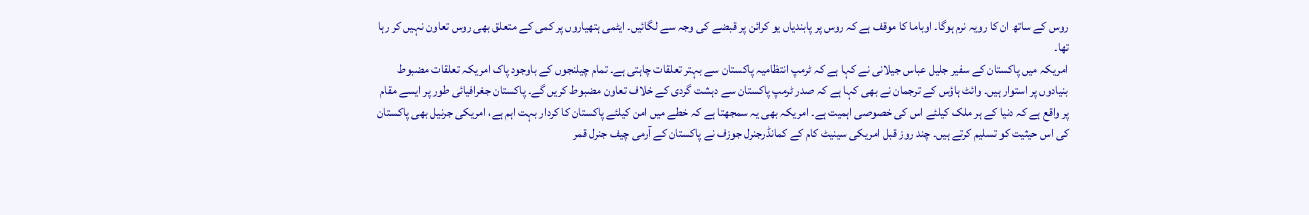روس کے ساتھ ان کا رویہ نرم ہوگا۔ اوباما کا موقف ہے کہ روس پر پابندیاں یو کرائن پر قبضے کی وجہ سے لگائیں۔ ایٹمی ہتھیاروں پر کمی کے متعلق بھی روس تعاون نہیں کر رہا تھا۔
امریکہ میں پاکستان کے سفیر جلیل عباس جیلانی نے کہا ہے کہ ٹرمپ انتظامیہ پاکستان سے بہتر تعلقات چاہتی ہے۔ تمام چیلنجوں کے باوجود پاک امریکہ تعلقات مضبوط بنیادوں پر استوار ہیں۔ وائٹ ہاؤس کے ترجمان نے بھی کہا ہے کہ صدر ٹرمپ پاکستان سے دہشت گردی کے خلاف تعاون مضبوط کریں گے۔ پاکستان جغرافیائی طور پر ایسے مقام پر واقع ہے کہ دنیا کے ہر ملک کیلئے اس کی خصوصی اہمیت ہے۔ امریکہ بھی یہ سمجھتا ہے کہ خطے میں امن کیلئے پاکستان کا کردار بہت اہم ہے، امریکی جرنیل بھی پاکستان کی اس حیثیت کو تسلیم کرتے ہیں۔ چند روز قبل امریکی سینیٹ کام کے کمانڈرجنرل جوزف نے پاکستان کے آرمی چیف جنرل قمر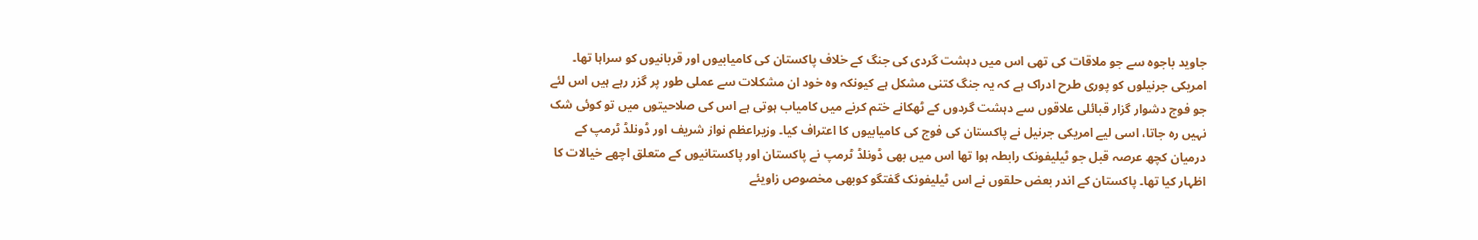جاوید باجوہ سے جو ملاقات کی تھی اس میں دہشت گردی کی جنگ کے خلاف پاکستان کی کامیابیوں اور قربانیوں کو سراہا تھا۔ امریکی جرنیلوں کو پوری طرح ادراک ہے کہ یہ جنگ کتنی مشکل ہے کیونکہ وہ خود ان مشکلات سے عملی طور پر گزر رہے ہیں اس لئے جو فوج دشوار گزار قبائلی علاقوں سے دہشت گردوں کے ٹھکانے ختم کرنے میں کامیاب ہوتی ہے اس کی صلاحیتوں میں تو کوئی شک نہیں رہ جاتا، اسی لیے امریکی جرنیل نے پاکستان کی فوج کی کامیابیوں کا اعتراف کیا۔ وزیراعظم نواز شریف اور ڈونلڈ ٹرمپ کے درمیان کچھ عرصہ قبل جو ٹیلیفونک رابطہ ہوا تھا اس میں بھی ڈونلڈ ٹرمپ نے پاکستان اور پاکستانیوں کے متعلق اچھے خیالات کا اظہار کیا تھا۔ پاکستان کے اندر بعض حلقوں نے اس ٹیلیفونک گفتگو کوبھی مخصوص زاویئے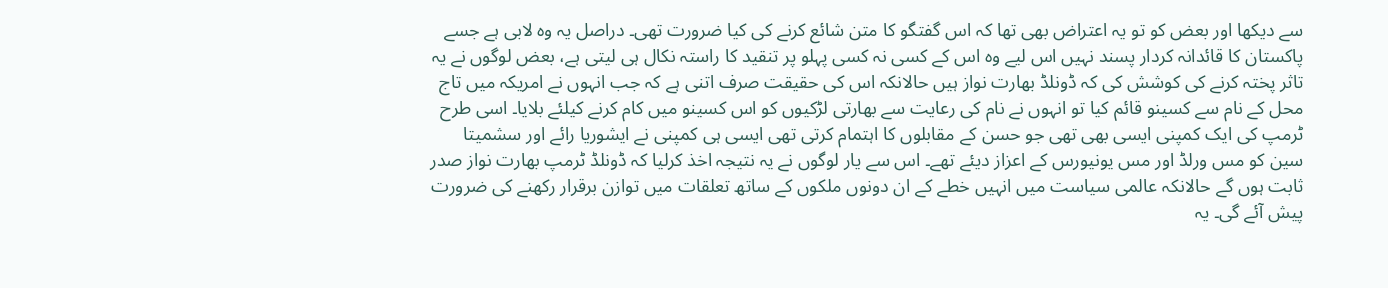سے دیکھا اور بعض کو تو یہ اعتراض بھی تھا کہ اس گفتگو کا متن شائع کرنے کی کیا ضرورت تھی۔ دراصل یہ وہ لابی ہے جسے پاکستان کا قائدانہ کردار پسند نہیں اس لیے وہ اس کے کسی نہ کسی پہلو پر تنقید کا راستہ نکال ہی لیتی ہے، بعض لوگوں نے یہ تاثر پختہ کرنے کی کوشش کی کہ ڈونلڈ بھارت نواز ہیں حالانکہ اس کی حقیقت صرف اتنی ہے کہ جب انہوں نے امریکہ میں تاج محل کے نام سے کسینو قائم کیا تو انہوں نے نام کی رعایت سے بھارتی لڑکیوں کو اس کسینو میں کام کرنے کیلئے بلایا۔ اسی طرح ٹرمپ کی ایک کمپنی ایسی بھی تھی جو حسن کے مقابلوں کا اہتمام کرتی تھی ایسی ہی کمپنی نے ایشوریا رائے اور سشمیتا سین کو مس ورلڈ اور مس یونیورس کے اعزاز دیئے تھے۔ اس سے یار لوگوں نے یہ نتیجہ اخذ کرلیا کہ ڈونلڈ ٹرمپ بھارت نواز صدر ثابت ہوں گے حالانکہ عالمی سیاست میں انہیں خطے کے ان دونوں ملکوں کے ساتھ تعلقات میں توازن برقرار رکھنے کی ضرورت پیش آئے گی۔ یہ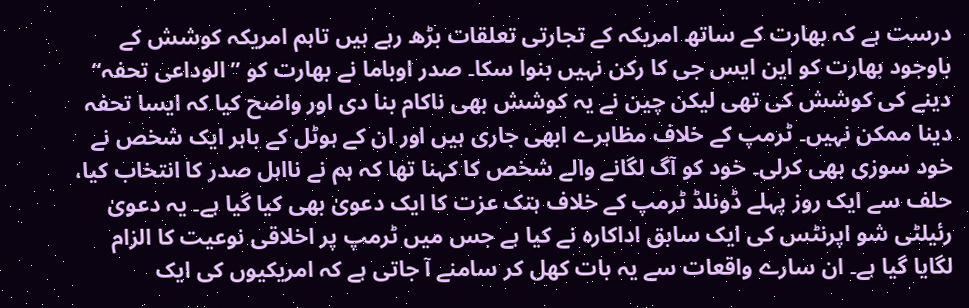درست ہے کہ بھارت کے ساتھ امریکہ کے تجارتی تعلقات بڑھ رہے ہیں تاہم امریکہ کوشش کے باوجود بھارت کو این ایس جی کا رکن نہیں بنوا سکا۔ صدر اوباما نے بھارت کو ’’الوداعی تحفہ‘‘ دینے کی کوشش کی تھی لیکن چین نے یہ کوشش بھی ناکام بنا دی اور واضح کیا کہ ایسا تحفہ دینا ممکن نہیں۔ ٹرمپ کے خلاف مظاہرے ابھی جاری ہیں اور ان کے ہوٹل کے باہر ایک شخص نے خود سوزی بھی کرلی۔ خود کو آگ لگانے والے شخص کا کہنا تھا کہ ہم نے نااہل صدر کا انتخاب کیا، حلف سے ایک روز پہلے ڈونلڈ ٹرمپ کے خلاف ہتک عزت کا ایک دعویٰ بھی کیا گیا ہے۔ یہ دعویٰ رئیلٹی شو اپرنٹس کی ایک سابق اداکارہ نے کیا ہے جس میں ٹرمپ پر اخلاقی نوعیت کا الزام لگایا گیا ہے۔ ان سارے واقعات سے یہ بات کھل کر سامنے آ جاتی ہے کہ امریکیوں کی ایک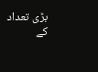بڑی تعداد کے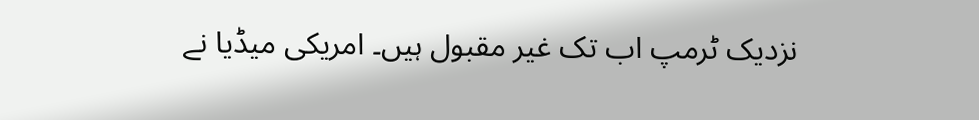نزدیک ٹرمپ اب تک غیر مقبول ہیں۔ امریکی میڈیا نے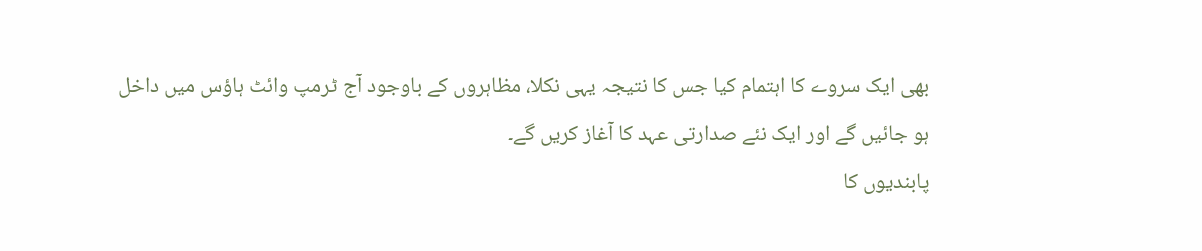بھی ایک سروے کا اہتمام کیا جس کا نتیجہ یہی نکلا، مظاہروں کے باوجود آج ٹرمپ وائٹ ہاؤس میں داخل ہو جائیں گے اور ایک نئے صدارتی عہد کا آغاز کریں گے۔
پابندیوں کا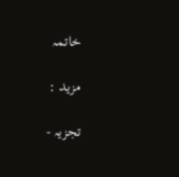خاتمہ

مزید :

تجزیہ -